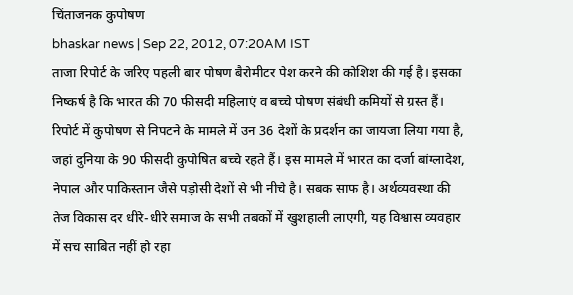चिंताजनक कुपोषण
bhaskar news | Sep 22, 2012, 07:20AM IST
ताजा रिपोर्ट के जरिए पहली बार पोषण बैरोमीटर पेश करने की कोशिश की गई है। इसका निष्कर्ष है कि भारत की 70 फीसदी महिलाएं व बच्चे पोषण संबंधी कमियों से ग्रस्त हैं। रिपोर्ट में कुपोषण से निपटने के मामले में उन 36 देशों के प्रदर्शन का जायजा लिया गया है, जहां दुनिया के 90 फीसदी कुपोषित बच्चे रहते हैं। इस मामले में भारत का दर्जा बांग्लादेश, नेपाल और पाकिस्तान जैसे पड़ोसी देशों से भी नीचे है। सबक साफ है। अर्थव्यवस्था की तेज विकास दर धीरे-धीरे समाज के सभी तबकों में खुशहाली लाएगी, यह विश्वास व्यवहार में सच साबित नहीं हो रहा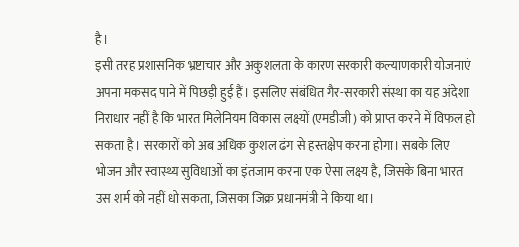है।
इसी तरह प्रशासनिक भ्रष्टाचार और अकुशलता के कारण सरकारी कल्याणकारी योजनाएं अपना मकसद पाने में पिछड़ी हुई हैं। इसलिए संबंधित गैर-सरकारी संस्था का यह अंदेशा निराधार नहीं है कि भारत मिलेनियम विकास लक्ष्यों (एमडीजी) को प्राप्त करने में विफल हो सकता है। सरकारों को अब अधिक कुशल ढंग से हस्तक्षेप करना होगा। सबके लिए भोजन और स्वास्थ्य सुविधाओं का इंतजाम करना एक ऐसा लक्ष्य है, जिसके बिना भारत उस शर्म को नहीं धो सकता, जिसका जिक्र प्रधानमंत्री ने किया था।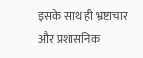इसके साथ ही भ्रष्टाचार और प्रशासनिक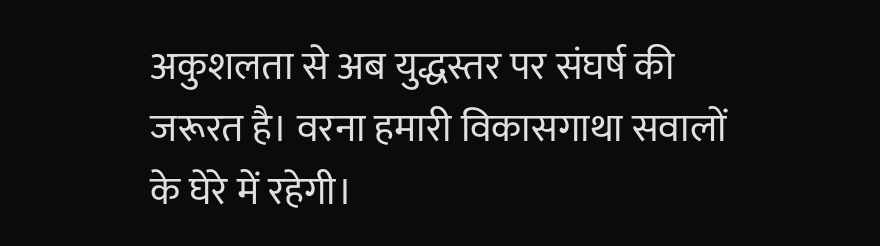अकुशलता से अब युद्धस्तर पर संघर्ष की जरूरत है। वरना हमारी विकासगाथा सवालों के घेरे में रहेगी।